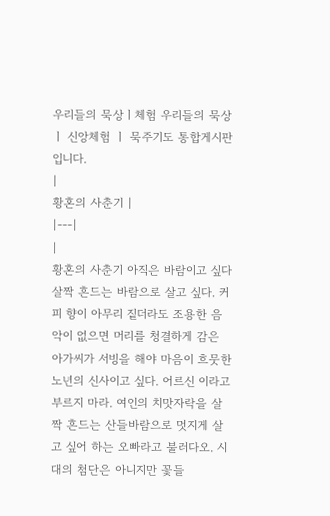우리들의 묵상ㅣ체험 우리들의 묵상 ㅣ 신앙체험 ㅣ 묵주기도 통합게시판 입니다.
|
황혼의 사춘기 |
|---|
|
황혼의 사춘기 아직은 바람이고 싶다 살짝 흔드는 바람으로 살고 싶다. 커피 향이 아무리 짙더라도 조용한 음악이 없으면 머리를 청결하게 감은 아가씨가 서빙을 해야 마음이 흐뭇한 노년의 신사이고 싶다. 어르신 이라고 부르지 마라. 여인의 치맛자락을 살짝 흔드는 산들바람으로 멋지게 살고 싶어 하는 오빠라고 불러다오. 시대의 첨단은 아니지만 꽃들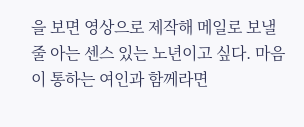을 보면 영상으로 제작해 메일로 보낼 줄 아는 센스 있는 노년이고 싶다. 마음이 통하는 여인과 함께라면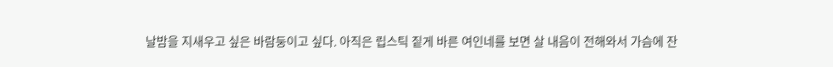날밤을 지새우고 싶은 바람둥이고 싶다. 아직은 립스틱 짙게 바른 여인네를 보면 살 내음이 전해와서 가슴에 잔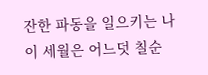잔한 파동을 일으키는 나이 세월은 어느덧 칠순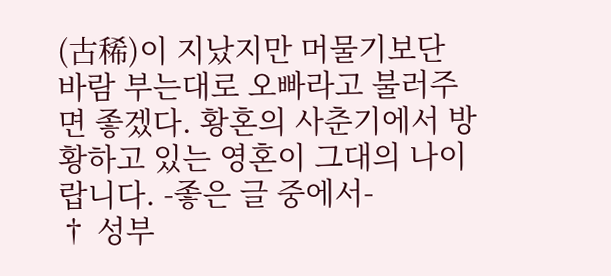(古稀)이 지났지만 머물기보단 바람 부는대로 오빠라고 불러주면 좋겠다. 황혼의 사춘기에서 방황하고 있는 영혼이 그대의 나이랍니다. -좋은 글 중에서-
† 성부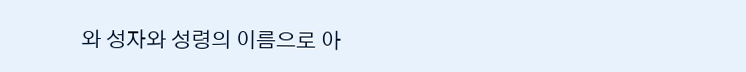와 성자와 성령의 이름으로 아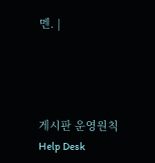멘. |




게시판 운영원칙
Help Desk